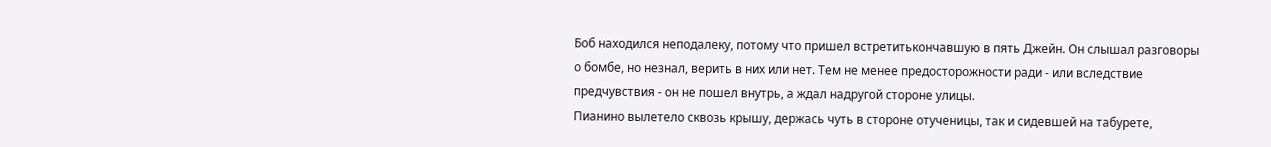Боб находился неподалеку, потому что пришел встретитькончавшую в пять Джейн. Он слышал разговоры о бомбе, но незнал, верить в них или нет. Тем не менее предосторожности ради - или вследствие предчувствия - он не пошел внутрь, а ждал надругой стороне улицы.
Пианино вылетело сквозь крышу, держась чуть в стороне отученицы, так и сидевшей на табурете,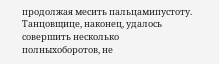продолжая месить пальцамипустоту. Танцовщице, наконец, удалось совершить несколько полныхоборотов, не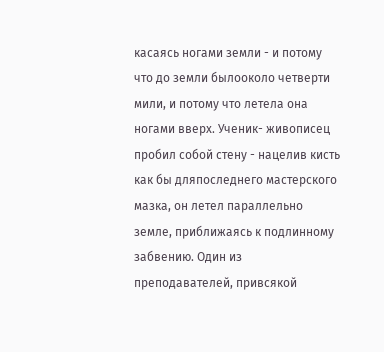касаясь ногами земли - и потому что до земли былооколо четверти мили, и потому что летела она ногами вверх. Ученик- живописец пробил собой стену - нацелив кисть как бы дляпоследнего мастерского мазка, он летел параллельно земле, приближаясь к подлинному забвению. Один из преподавателей, привсякой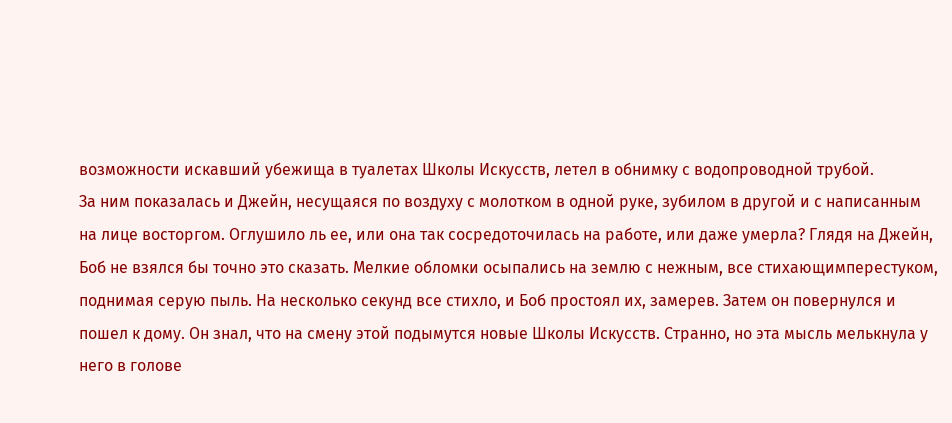возможности искавший убежища в туалетах Школы Искусств, летел в обнимку с водопроводной трубой.
За ним показалась и Джейн, несущаяся по воздуху с молотком в одной руке, зубилом в другой и с написанным на лице восторгом. Оглушило ль ее, или она так сосредоточилась на работе, или даже умерла? Глядя на Джейн, Боб не взялся бы точно это сказать. Мелкие обломки осыпались на землю с нежным, все стихающимперестуком, поднимая серую пыль. На несколько секунд все стихло, и Боб простоял их, замерев. Затем он повернулся и пошел к дому. Он знал, что на смену этой подымутся новые Школы Искусств. Странно, но эта мысль мелькнула у него в голове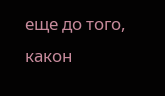еще до того, какон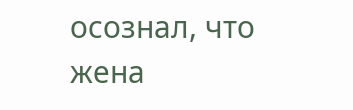осознал, что жена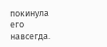покинула его навсегда.